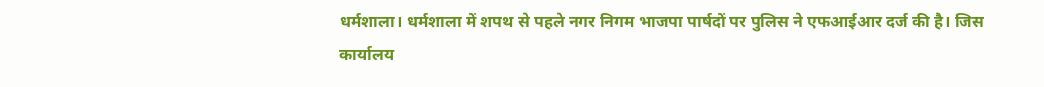धर्मशाला। धर्मशाला में शपथ से पहले नगर निगम भाजपा पार्षदों पर पुलिस ने एफआईआर दर्ज की है। जिस कार्यालय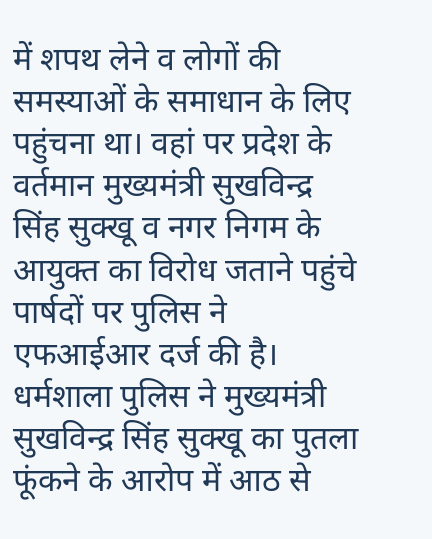में शपथ लेने व लोगों की समस्याओं के समाधान के लिए पहुंचना था। वहां पर प्रदेश के वर्तमान मुख्यमंत्री सुखविन्द्र सिंह सुक्खू व नगर निगम के आयुक्त का विरोध जताने पहुंचे पार्षदों पर पुलिस ने एफआईआर दर्ज की है।
धर्मशाला पुलिस ने मुख्यमंत्री सुखविन्द्र सिंह सुक्खू का पुतला फूंकने के आरोप में आठ से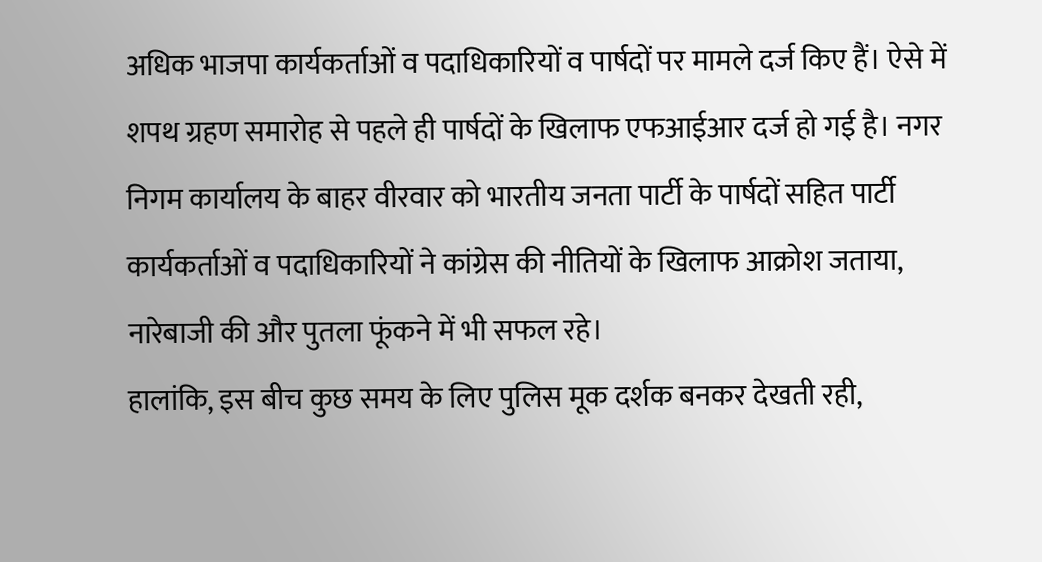अधिक भाजपा कार्यकर्ताओं व पदाधिकारियों व पार्षदों पर मामले दर्ज किए हैं। ऐसे में शपथ ग्रहण समारोह से पहले ही पार्षदों के खिलाफ एफआईआर दर्ज हो गई है। नगर निगम कार्यालय के बाहर वीरवार को भारतीय जनता पार्टी के पार्षदों सहित पार्टी कार्यकर्ताओं व पदाधिकारियों ने कांग्रेस की नीतियों के खिलाफ आक्रोश जताया, नारेबाजी की और पुतला फूंकने में भी सफल रहे।
हालांकि, इस बीच कुछ समय के लिए पुलिस मूक दर्शक बनकर देखती रही,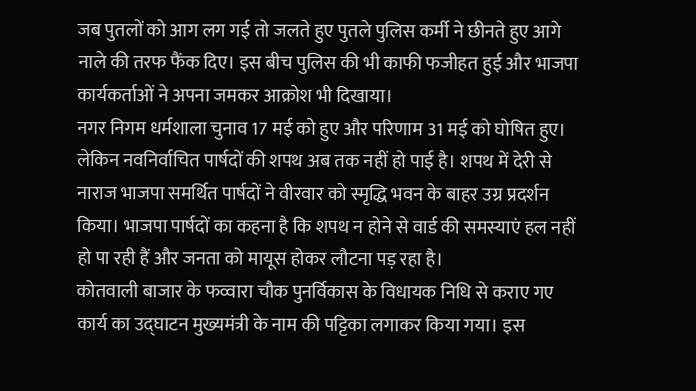जब पुतलों को आग लग गई तो जलते हुए पुतले पुलिस कर्मी ने छीनते हुए आगे नाले की तरफ फैंक दिए। इस बीच पुलिस की भी काफी फजीहत हुई और भाजपा कार्यकर्ताओं ने अपना जमकर आक्रोश भी दिखाया।
नगर निगम धर्मशाला चुनाव 17 मई को हुए और परिणाम 31 मई को घोषित हुए। लेकिन नवनिर्वाचित पार्षदों की शपथ अब तक नहीं हो पाई है। शपथ में देरी से नाराज भाजपा समर्थित पार्षदों ने वीरवार को स्मृद्धि भवन के बाहर उग्र प्रदर्शन किया। भाजपा पार्षदों का कहना है कि शपथ न होने से वार्ड की समस्याएं हल नहीं हो पा रही हैं और जनता को मायूस होकर लौटना पड़ रहा है।
कोतवाली बाजार के फव्वारा चौक पुनर्विकास के विधायक निधि से कराए गए कार्य का उद्घाटन मुख्यमंत्री के नाम की पट्टिका लगाकर किया गया। इस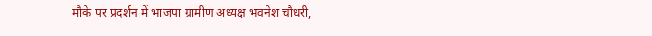मौके पर प्रदर्शन में भाजपा ग्रामीण अध्यक्ष भवनेश चौधरी,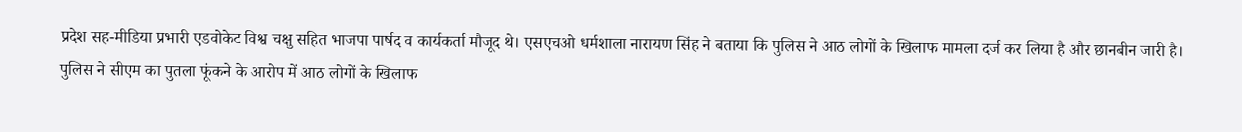प्रदेश सह-मीडिया प्रभारी एडवोकेट विश्व चक्षु सहित भाजपा पार्षद व कार्यकर्ता मौजूद थे। एसएचओ धर्मशाला नारायण सिंह ने बताया कि पुलिस ने आठ लोगों के खिलाफ मामला दर्ज कर लिया है और छानबीन जारी है।
पुलिस ने सीएम का पुतला फूंकने के आरोप में आठ लोगों के खिलाफ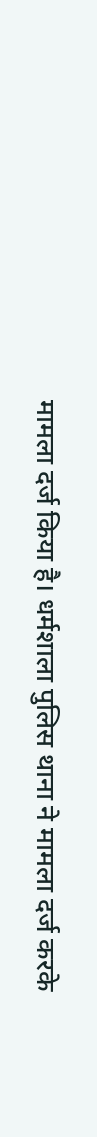मामला दर्ज किया है। धर्मशाला पुलिस थाना ने मामला दर्ज करके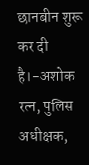छानबीन शुरू कर दी है।-अशोक रत्न, पुलिस अधीक्षक,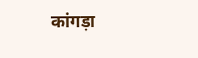कांगड़ा